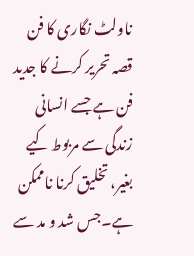ناولٹ نگاری کا فن قصہ تحریر کرنے کا جدید فن ہے جسے انسانی زندگی سے مربوط کیے بغیر، تخلیق کرنا ناممکن ہے۔جس شد و مد سے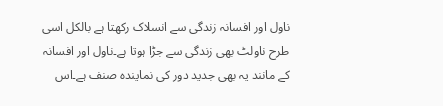ناول اور افسانہ زندگی سے انسلاک رکھتا ہے بالکل اسی طرح ناولٹ بھی زندگی سے جڑا ہوتا ہے۔ناول اور افسانہ کے مانند یہ بھی جدید دور کی نمایندہ صنف ہے۔اس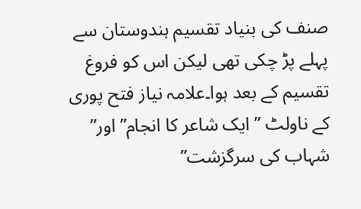صنف کی بنیاد تقسیم ہندوستان سے پہلے پڑ چکی تھی لیکن اس کو فروغ تقسیم کے بعد ہوا۔علامہ نیاز فتح پوری کے ناولٹ ” ایک شاعر کا انجام” اور” شہاب کی سرگزشت”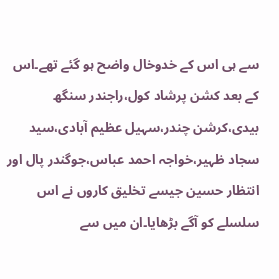سے ہی اس کے خدوخال واضح ہو گئے تھے۔اس کے بعد کشن پرشاد کول،راجندر سنگھ بیدی،کرشن چندر،سہیل عظیم آبادی،سید سجاد ظہیر،خواجہ احمد عباس،جوگندر پال اور انتظار حسین جیسے تخلیق کاروں نے اس سلسلے کو آگے بڑھایا۔ان میں سے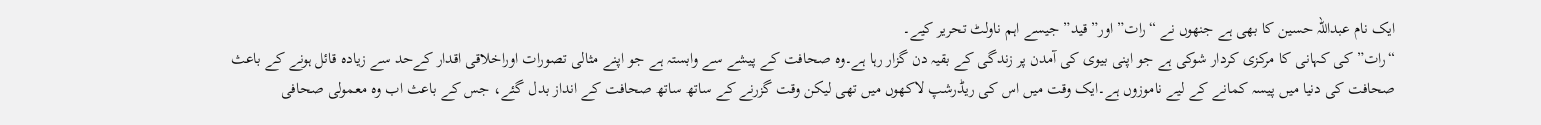ایک نام عبداللہ حسین کا بھی ہے جنھوں نے “رات” اور” قید” جیسے اہم ناولٹ تحریر کیے۔
“رات” کی کہانی کا مرکزی کردار شوکی ہے جو اپنی بیوی کی آمدن پر زندگی کے بقیہ دن گزار رہا ہے۔وہ صحافت کے پیشے سے وابستہ ہے جو اپنے مثالی تصورات اوراخلاقی اقدار کےحد سے زیادہ قائل ہونے کے باعث صحافت کی دنیا میں پیسہ کمانے کے لیے ناموزوں ہے۔ایک وقت میں اس کی ریڈرشپ لاکھوں میں تھی لیکن وقت گزرنے کے ساتھ ساتھ صحافت کے انداز بدل گئے، جس کے باعث اب وہ معمولی صحافی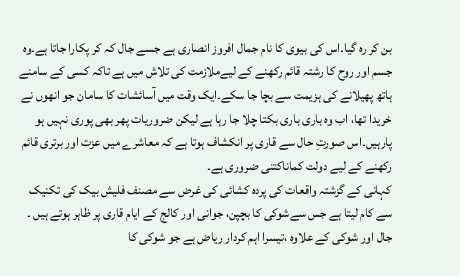بن کر رہ گیا۔اس کی بیوی کا نام جمال افروز انصاری ہے جسے جال کہ کر پکارا جاتا ہے۔وہ جسم اور روح کا رشتہ قائم رکھنے کے لیےملازمت کی تلاش میں ہے تاکہ کسی کے سامنے ہاتھ پھیلانے کی ہزیمت سے بچا جا سکے۔ایک وقت میں آسائشات کا سامان جو انھوں نے خریدا تھا، اب وہ باری باری بکتا چلا جا رہا ہے لیکن ضروریات پھر بھی پوری نہیں ہو پارہیں۔اس صورتِ حال سے قاری پر انکشاف ہوتا ہے کہ معاشرے میں عزت اور برتری قائم رکھنے کے لیے دولت کماناکتنی ضروری ہے۔
کہانی کے گزشتہ واقعات کی پردہ کشائی کی غرض سے مصنف فلیش بیک کی تکنیک سے کام لیتا ہے جس سےشوکی کا بچپن، جوانی اور کالج کے ایام قاری پر ظاہر ہوتے ہیں ۔ جال اور شوکی کے علاوہ ،تیسرا اہم کردار ریاض ہے جو شوکی کا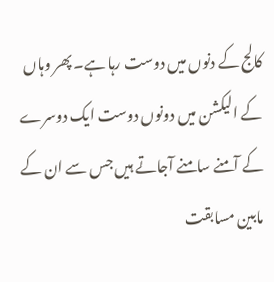کالج کے دنوں میں دوست رہا ہے۔ پھر وہاں کے الیکشن میں دونوں دوست ایک دوسرے کے آمنے سامنے آجاتے ہیں جس سے ان کے مابین مسابقت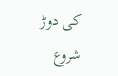کی دوڑ شروع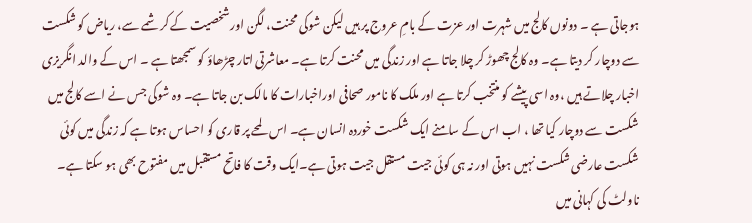ہوجاتی ہے ۔ دونوں کالج میں شہرت اور عزت کے بامِ عروج پر ہیں لیکن شوکی محنت، لگن اور شخصیت کے کرشمے سے، ریاض کو شکست سے دوچار کر دیتا ہے۔ وہ کالج چھوڑ کر چلا جاتا ہے اور زندگی میں محنت کرتا ہے۔ معاشرتی اتار چڑھاؤ کو سمجھتا ہے ۔ اس کے والد انگریزی اخبار چلاتے ہیں ،وہ اسی پیشے کو منتخب کرتا ہے اور ملک کا نامور صحافی اوراخبارات کا مالک بن جاتا ہے۔ وہ شوکی جس نے اسے کالج میں شکست سے دوچار کیا تھا ، اب اس کے سامنے ایک شکست خوردہ انسان ہے۔ اس لمحے پر قاری کو احساس ہوتا ہے کہ زندگی میں کوئی شکست عارضی شکست نہیں ہوتی اور نہ ہی کوئی جیت مستقل جیت ہوتی ہے۔ایک وقت کا فاتح مستقبل میں مفتوح بھی ہو سکتا ہے۔
ناولٹ کی کہانی میں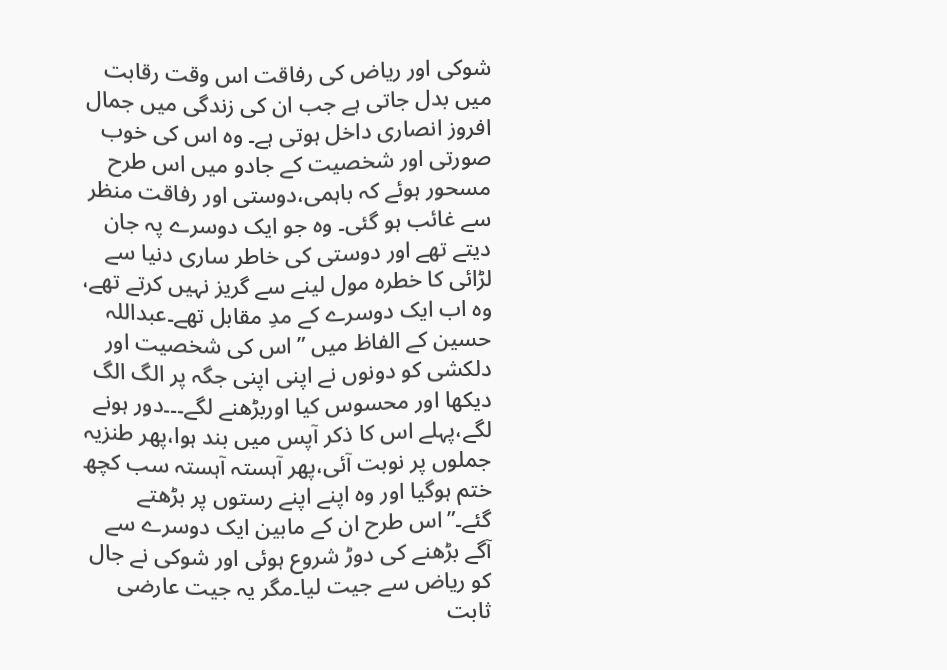شوکی اور ریاض کی رفاقت اس وقت رقابت میں بدل جاتی ہے جب ان کی زندگی میں جمال افروز انصاری داخل ہوتی ہے۔ وہ اس کی خوب صورتی اور شخصیت کے جادو میں اس طرح مسحور ہوئے کہ باہمی،دوستی اور رفاقت منظر سے غائب ہو گئی۔ وہ جو ایک دوسرے پہ جان دیتے تھے اور دوستی کی خاطر ساری دنیا سے لڑائی کا خطرہ مول لینے سے گریز نہیں کرتے تھے، وہ اب ایک دوسرے کے مدِ مقابل تھے۔عبداللہ حسین کے الفاظ میں ” اس کی شخصیت اور دلکشی کو دونوں نے اپنی اپنی جگہ پر الگ الگ دیکھا اور محسوس کیا اوربڑھنے لگے۔۔۔دور ہونے لگے،پہلے اس کا ذکر آپس میں بند ہوا،پھر طنزیہ جملوں پر نوبت آئی،پھر آہستہ آہستہ سب کچھ ختم ہوگیا اور وہ اپنے اپنے رستوں پر بڑھتے گئے۔”اس طرح ان کے مابین ایک دوسرے سے آگے بڑھنے کی دوڑ شروع ہوئی اور شوکی نے جال کو ریاض سے جیت لیا۔مگر یہ جیت عارضی ثابت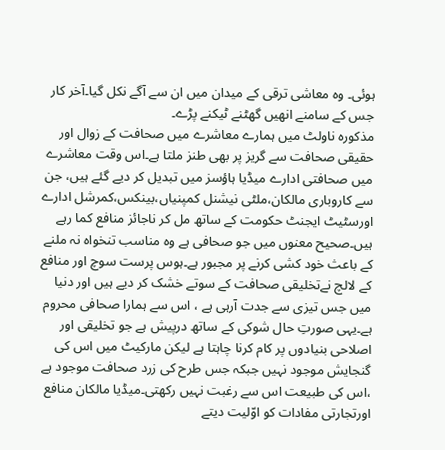ہوئی۔ وہ معاشی ترقی کے میدان میں ان سے آگے نکل گیا۔آخر کار جس کے سامنے انھیں گھٹنے ٹیکنے پڑے۔
مذکورہ ناولٹ میں ہمارے معاشرے میں صحافت کے زوال اور حقیقی صحافت سے گریز پر بھی طنز ملتا ہے۔اس وقت معاشرے میں صحافتی ادارے میڈیا ہاؤسز میں تبدیل کر دیے گئے ہیں، جن سے کاروباری مالکان،ملٹی نیشنل کمپنیاں،بینکس،کمرشل ادارے اورسٹیٹ ایجنٹ حکومت کے ساتھ مل کر ناجائز منافع کما رہے ہیں۔صحیح معنوں میں جو صحافی ہے وہ مناسب تنخواہ نہ ملنے کے باعث خود کشی کرنے پر مجبور ہے۔ہوس پرست سوچ اور منافع کے لالچ نےتخلیقی صحافت کے سوتے خشک کر دیے ہیں اور دنیا میں جس تیزی سے جدت آرہی ہے ، اس سے ہمارا صحافی محروم ہے۔یہی صورتِ حال شوکی کے ساتھ درپیش ہے جو تخلیقی اور اصلاحی بنیادوں پر کام کرنا چاہتا ہے لیکن مارکیٹ میں اس کی گنجایش موجود نہیں جبکہ جس طرح کی زرد صحافت موجود ہے ،اس کی طبیعت اس سے رغبت نہیں رکھتی۔میڈیا مالکان منافع اورتجارتی مفادات کو اوّلیت دیتے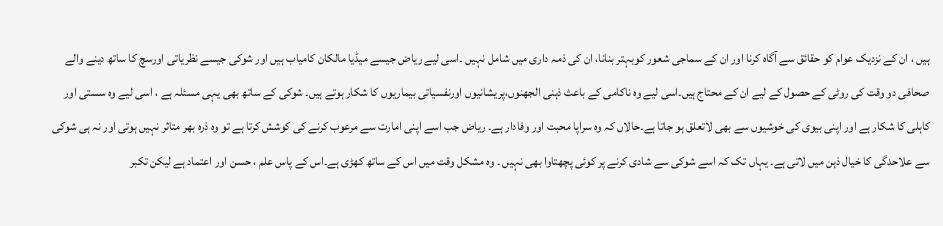ہیں ، ان کے نزدیک عوام کو حقائق سے آگاہ کرنا اور ان کے سماجی شعور کوبہتر بنانا، ان کی ذمہ داری میں شامل نہیں ۔اسی لیے ریاض جیسے میڈیا مالکان کامیاب ہیں اور شوکی جیسے نظریاتی اورسچ کا ساتھ دینے والے صحافی دو وقت کی روٹی کے حصول کے لیے ان کے محتاج ہیں۔اسی لیے وہ ناکامی کے باعث ذہنی الجھنوں،پریشانیوں اورنفسیاتی بیماریوں کا شکار ہوتے ہیں۔ شوکی کے ساتھ بھی یہی مسئلہ ہے ، اسی لیے وہ سستی اور کاہلی کا شکار ہے اور اپنی بیوی کی خوشیوں سے بھی لاتعلق ہو جاتا ہے۔حالاں کہ وہ سراپا محبت اور وفادار ہے۔ ریاض جب اسے اپنی امارت سے مرعوب کرنے کی کوشش کرتا ہے تو وہ ذرہ بھر متاثر نہیں ہوتی اور نہ ہی شوکی سے علاحدگی کا خیال ذہن میں لاتی ہے۔ یہاں تک کہ اسے شوکی سے شادی کرنے پر کوئی پچھتاوا بھی نہیں ۔ وہ مشکل وقت میں اس کے ساتھ کھڑی ہے۔اس کے پاس علم ، حسن اور اعتماد ہے لیکن تکبر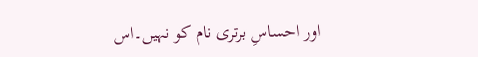اور احساسِ برتری نام کو نہیں۔اس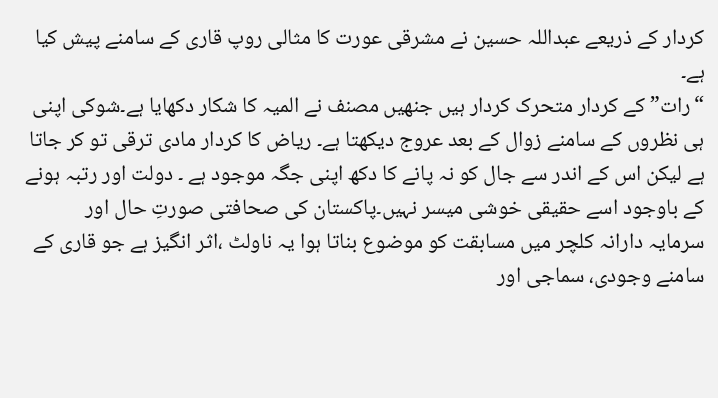کردار کے ذریعے عبداللہ حسین نے مشرقی عورت کا مثالی روپ قاری کے سامنے پیش کیا ہے۔
“رات” کے کردار متحرک کردار ہیں جنھیں مصنف نے المیہ کا شکار دکھایا ہے۔شوکی اپنی ہی نظروں کے سامنے زوال کے بعد عروج دیکھتا ہے۔ ریاض کا کردار مادی ترقی تو کر جاتا ہے لیکن اس کے اندر سے جال کو نہ پانے کا دکھ اپنی جگہ موجود ہے ۔ دولت اور رتبہ ہونے کے باوجود اسے حقیقی خوشی میسر نہیں۔پاکستان کی صحافتی صورتِ حال اور سرمایہ دارانہ کلچر میں مسابقت کو موضوع بناتا ہوا یہ ناولٹ ،اثر انگیز ہے جو قاری کے سامنے وجودی، سماجی اور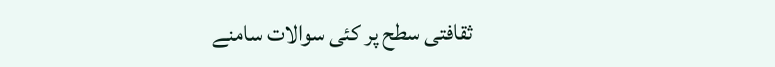ثقافتی سطح پر کئی سوالات سامنے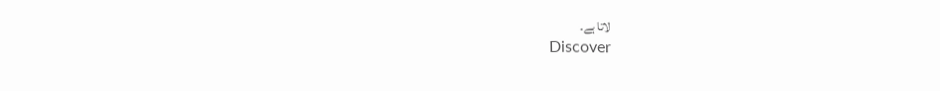لاتا ہے۔
Discover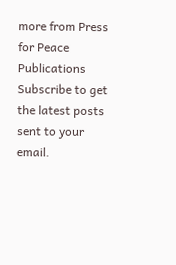more from Press for Peace Publications
Subscribe to get the latest posts sent to your email.